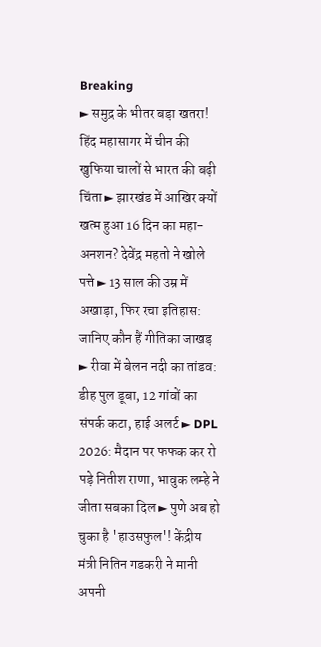Breaking
► समुद्र के भीतर बड़ा खतरा! हिंद महासागर में चीन की खुफिया चालों से भारत की बढ़ी चिंता ► झारखंड में आखिर क्यों खत्म हुआ 16 दिन का महा-अनशन? देवेंद्र महतो ने खोले पत्ते ► 13 साल की उम्र में अखाड़ा, फिर रचा इतिहास: जानिए कौन हैं गीतिका जाखड़ ► रीवा में बेलन नदी का तांडव: डीह पुल डूबा, 12 गांवों का संपर्क कटा, हाई अलर्ट ► DPL 2026: मैदान पर फफक कर रो पड़े नितीश राणा, भावुक लम्हे ने जीता सबका दिल ► पुणे अब हो चुका है 'हाउसफुल'! केंद्रीय मंत्री नितिन गडकरी ने मानी अपनी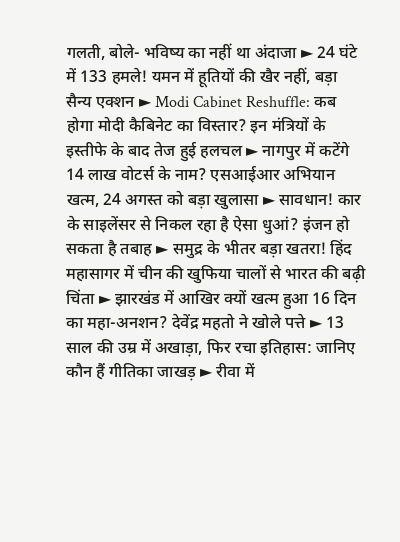गलती, बोले- भविष्य का नहीं था अंदाजा ► 24 घंटे में 133 हमले! यमन में हूतियों की खैर नहीं, बड़ा सैन्य एक्शन ► Modi Cabinet Reshuffle: कब होगा मोदी कैबिनेट का विस्तार? इन मंत्रियों के इस्तीफे के बाद तेज हुई हलचल ► नागपुर में कटेंगे 14 लाख वोटर्स के नाम? एसआईआर अभियान खत्म, 24 अगस्त को बड़ा खुलासा ► सावधान! कार के साइलेंसर से निकल रहा है ऐसा धुआं? इंजन हो सकता है तबाह ► समुद्र के भीतर बड़ा खतरा! हिंद महासागर में चीन की खुफिया चालों से भारत की बढ़ी चिंता ► झारखंड में आखिर क्यों खत्म हुआ 16 दिन का महा-अनशन? देवेंद्र महतो ने खोले पत्ते ► 13 साल की उम्र में अखाड़ा, फिर रचा इतिहास: जानिए कौन हैं गीतिका जाखड़ ► रीवा में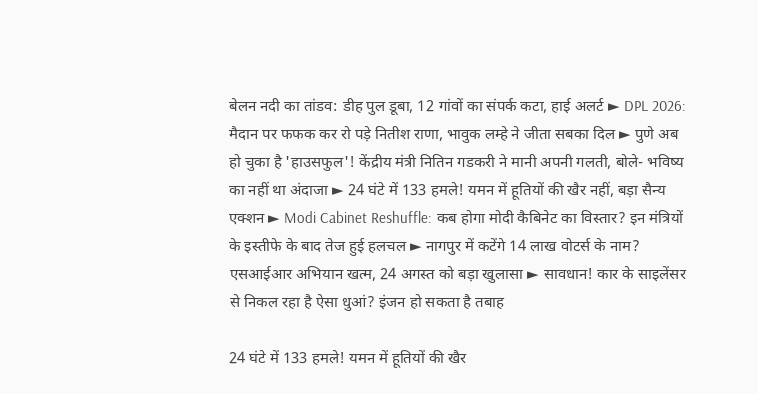बेलन नदी का तांडव: डीह पुल डूबा, 12 गांवों का संपर्क कटा, हाई अलर्ट ► DPL 2026: मैदान पर फफक कर रो पड़े नितीश राणा, भावुक लम्हे ने जीता सबका दिल ► पुणे अब हो चुका है 'हाउसफुल'! केंद्रीय मंत्री नितिन गडकरी ने मानी अपनी गलती, बोले- भविष्य का नहीं था अंदाजा ► 24 घंटे में 133 हमले! यमन में हूतियों की खैर नहीं, बड़ा सैन्य एक्शन ► Modi Cabinet Reshuffle: कब होगा मोदी कैबिनेट का विस्तार? इन मंत्रियों के इस्तीफे के बाद तेज हुई हलचल ► नागपुर में कटेंगे 14 लाख वोटर्स के नाम? एसआईआर अभियान खत्म, 24 अगस्त को बड़ा खुलासा ► सावधान! कार के साइलेंसर से निकल रहा है ऐसा धुआं? इंजन हो सकता है तबाह

24 घंटे में 133 हमले! यमन में हूतियों की खैर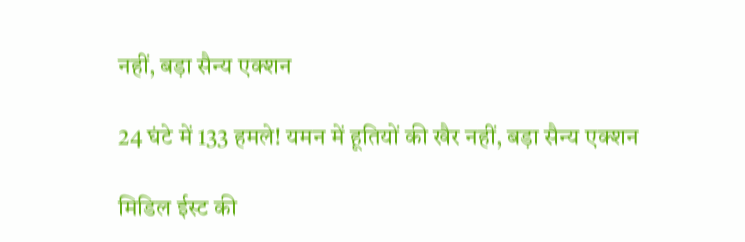नहीं, बड़ा सैन्य एक्शन

24 घंटे में 133 हमले! यमन में हूतियों की खैर नहीं, बड़ा सैन्य एक्शन

मिडिल ईस्ट की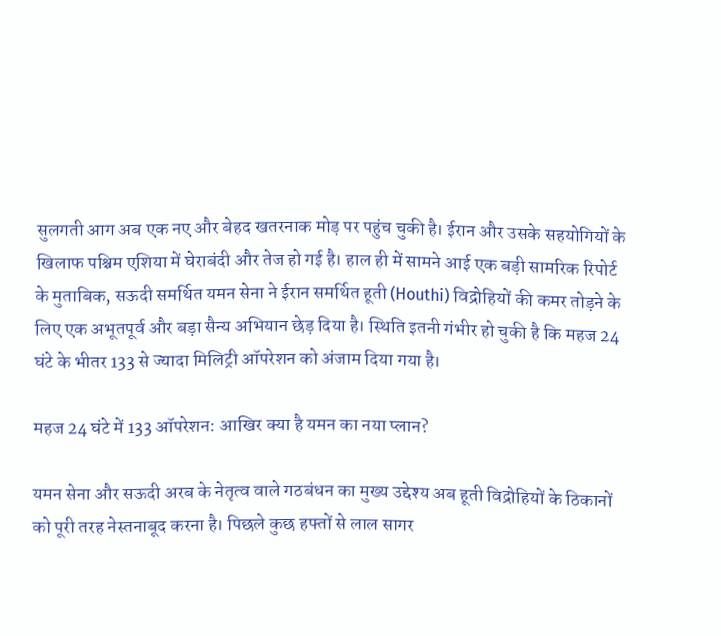सुलगती आग अब एक नए और बेहद खतरनाक मोड़ पर पहुंच चुकी है। ईरान और उसके सहयोगियों के खिलाफ पश्चिम एशिया में घेराबंदी और तेज हो गई है। हाल ही में सामने आई एक बड़ी सामरिक रिपोर्ट के मुताबिक, सऊदी समर्थित यमन सेना ने ईरान समर्थित हूती (Houthi) विद्रोहियों की कमर तोड़ने के लिए एक अभूतपूर्व और बड़ा सैन्य अभियान छेड़ दिया है। स्थिति इतनी गंभीर हो चुकी है कि महज 24 घंटे के भीतर 133 से ज्यादा मिलिट्री ऑपरेशन को अंजाम दिया गया है।

महज 24 घंटे में 133 ऑपरेशन: आखिर क्या है यमन का नया प्लान?

यमन सेना और सऊदी अरब के नेतृत्व वाले गठबंधन का मुख्य उद्देश्य अब हूती विद्रोहियों के ठिकानों को पूरी तरह नेस्तनाबूद करना है। पिछले कुछ हफ्तों से लाल सागर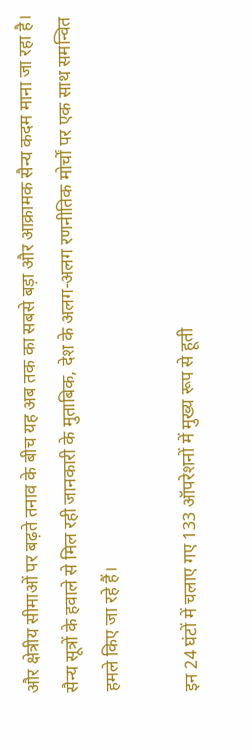और क्षेत्रीय सीमाओं पर बढ़ते तनाव के बीच यह अब तक का सबसे बड़ा और आक्रामक सैन्य कदम माना जा रहा है। सैन्य सूत्रों के हवाले से मिल रही जानकारी के मुताबिक, देश के अलग-अलग रणनीतिक मोर्चों पर एक साथ समन्वित हमले किए जा रहे हैं।

इन 24 घंटों में चलाए गए 133 ऑपरेशनों में मुख्य रूप से हूती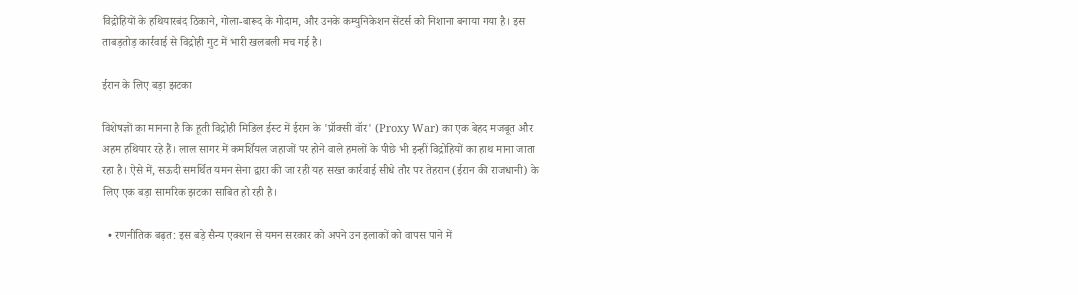विद्रोहियों के हथियारबंद ठिकाने, गोला-बारूद के गोदाम, और उनके कम्युनिकेशन सेंटर्स को निशाना बनाया गया है। इस ताबड़तोड़ कार्रवाई से विद्रोही गुट में भारी खलबली मच गई है।

ईरान के लिए बड़ा झटका

विशेषज्ञों का मानना है कि हूती विद्रोही मिडिल ईस्ट में ईरान के 'प्रॉक्सी वॉर' (Proxy War) का एक बेहद मजबूत और अहम हथियार रहे हैं। लाल सागर में कमर्शियल जहाजों पर होने वाले हमलों के पीछे भी इन्हीं विद्रोहियों का हाथ माना जाता रहा है। ऐसे में, सऊदी समर्थित यमन सेना द्वारा की जा रही यह सख्त कार्रवाई सीधे तौर पर तेहरान (ईरान की राजधानी) के लिए एक बड़ा सामरिक झटका साबित हो रही है।

  • रणनीतिक बढ़त: इस बड़े सैन्य एक्शन से यमन सरकार को अपने उन इलाकों को वापस पाने में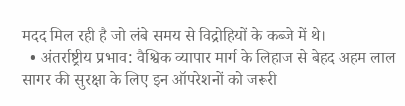मदद मिल रही है जो लंबे समय से विद्रोहियों के कब्जे में थे।
  • अंतर्राष्ट्रीय प्रभाव: वैश्विक व्यापार मार्ग के लिहाज से बेहद अहम लाल सागर की सुरक्षा के लिए इन ऑपरेशनों को जरूरी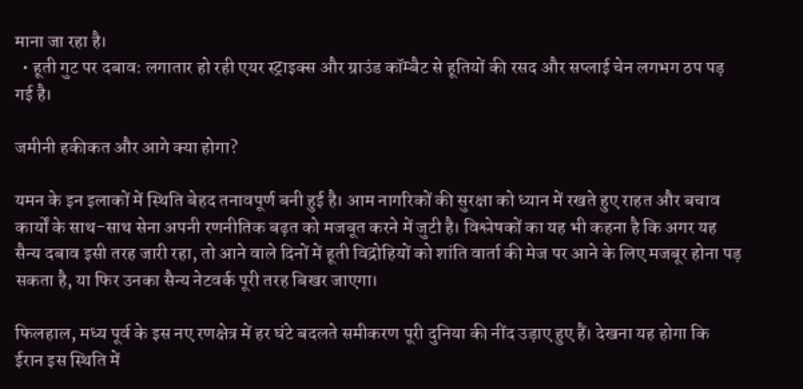माना जा रहा है।
  • हूती गुट पर दबाव: लगातार हो रही एयर स्ट्राइक्स और ग्राउंड कॉम्बैट से हूतियों की रसद और सप्लाई चेन लगभग ठप पड़ गई है।

जमीनी हकीकत और आगे क्या होगा?

यमन के इन इलाकों में स्थिति बेहद तनावपूर्ण बनी हुई है। आम नागरिकों की सुरक्षा को ध्यान में रखते हुए राहत और बचाव कार्यों के साथ-साथ सेना अपनी रणनीतिक बढ़त को मजबूत करने में जुटी है। विश्लेषकों का यह भी कहना है कि अगर यह सैन्य दबाव इसी तरह जारी रहा, तो आने वाले दिनों में हूती विद्रोहियों को शांति वार्ता की मेज पर आने के लिए मजबूर होना पड़ सकता है, या फिर उनका सैन्य नेटवर्क पूरी तरह बिखर जाएगा।

फिलहाल, मध्य पूर्व के इस नए रणक्षेत्र में हर घंटे बदलते समीकरण पूरी दुनिया की नींद उड़ाए हुए हैं। देखना यह होगा कि ईरान इस स्थिति में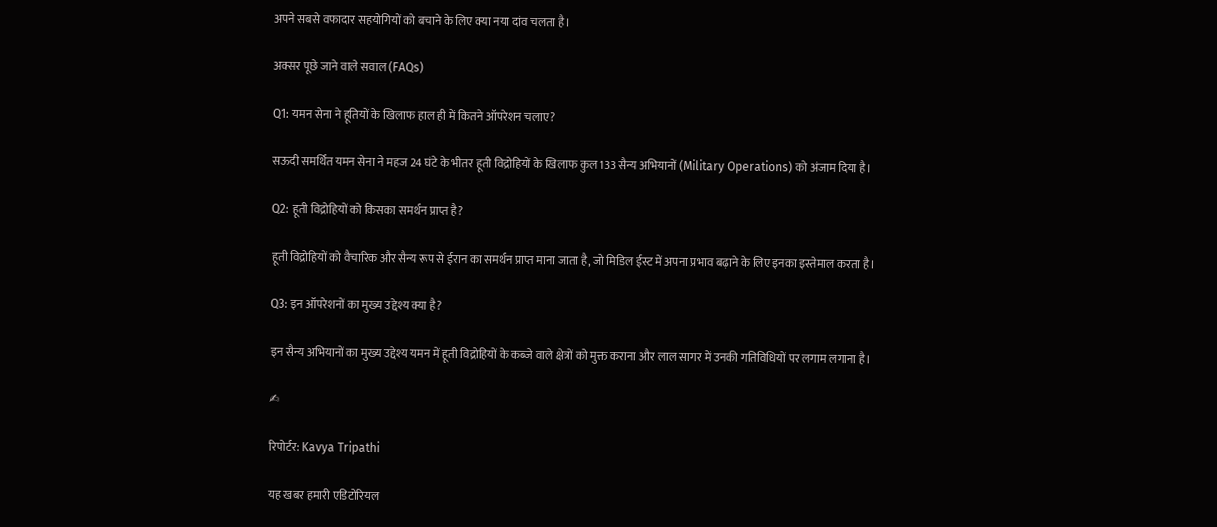अपने सबसे वफादार सहयोगियों को बचाने के लिए क्या नया दांव चलता है।

अक्सर पूछे जाने वाले सवाल (FAQs)

Q1: यमन सेना ने हूतियों के खिलाफ हाल ही में कितने ऑपरेशन चलाए?

सऊदी समर्थित यमन सेना ने महज 24 घंटे के भीतर हूती विद्रोहियों के खिलाफ कुल 133 सैन्य अभियानों (Military Operations) को अंजाम दिया है।

Q2: हूती विद्रोहियों को किसका समर्थन प्राप्त है?

हूती विद्रोहियों को वैचारिक और सैन्य रूप से ईरान का समर्थन प्राप्त माना जाता है, जो मिडिल ईस्ट में अपना प्रभाव बढ़ाने के लिए इनका इस्तेमाल करता है।

Q3: इन ऑपरेशनों का मुख्य उद्देश्य क्या है?

इन सैन्य अभियानों का मुख्य उद्देश्य यमन में हूती विद्रोहियों के कब्जे वाले क्षेत्रों को मुक्त कराना और लाल सागर में उनकी गतिविधियों पर लगाम लगाना है।

✍

रिपोर्टर: Kavya Tripathi

यह खबर हमारी एडिटोरियल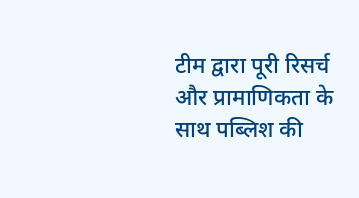टीम द्वारा पूरी रिसर्च और प्रामाणिकता के साथ पब्लिश की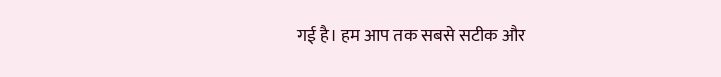गई है। हम आप तक सबसे सटीक और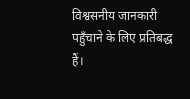विश्वसनीय जानकारी पहुँचाने के लिए प्रतिबद्ध हैं।